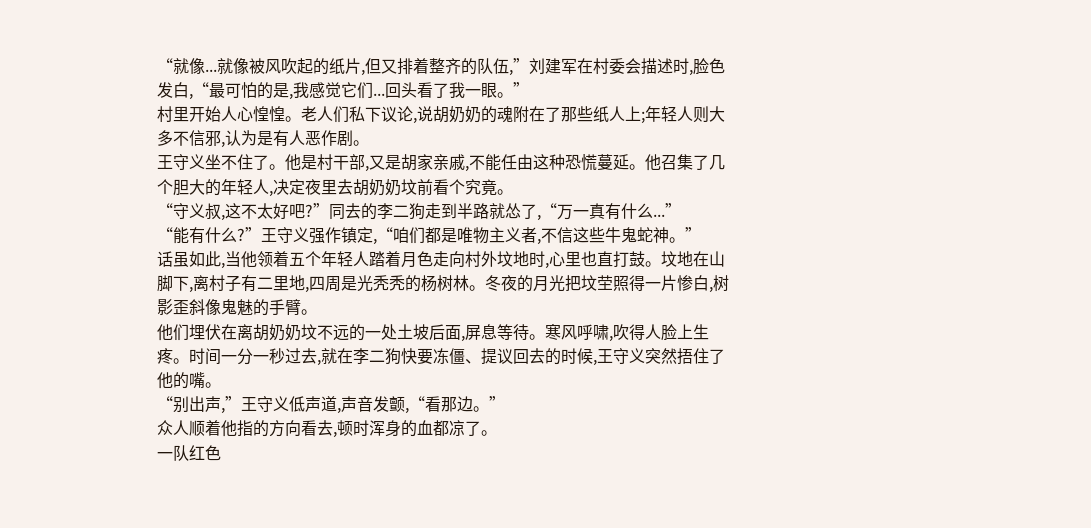“就像...就像被风吹起的纸片,但又排着整齐的队伍,”刘建军在村委会描述时,脸色发白,“最可怕的是,我感觉它们...回头看了我一眼。”
村里开始人心惶惶。老人们私下议论,说胡奶奶的魂附在了那些纸人上;年轻人则大多不信邪,认为是有人恶作剧。
王守义坐不住了。他是村干部,又是胡家亲戚,不能任由这种恐慌蔓延。他召集了几个胆大的年轻人,决定夜里去胡奶奶坟前看个究竟。
“守义叔,这不太好吧?”同去的李二狗走到半路就怂了,“万一真有什么...”
“能有什么?”王守义强作镇定,“咱们都是唯物主义者,不信这些牛鬼蛇神。”
话虽如此,当他领着五个年轻人踏着月色走向村外坟地时,心里也直打鼓。坟地在山脚下,离村子有二里地,四周是光秃秃的杨树林。冬夜的月光把坟茔照得一片惨白,树影歪斜像鬼魅的手臂。
他们埋伏在离胡奶奶坟不远的一处土坡后面,屏息等待。寒风呼啸,吹得人脸上生疼。时间一分一秒过去,就在李二狗快要冻僵、提议回去的时候,王守义突然捂住了他的嘴。
“别出声,”王守义低声道,声音发颤,“看那边。”
众人顺着他指的方向看去,顿时浑身的血都凉了。
一队红色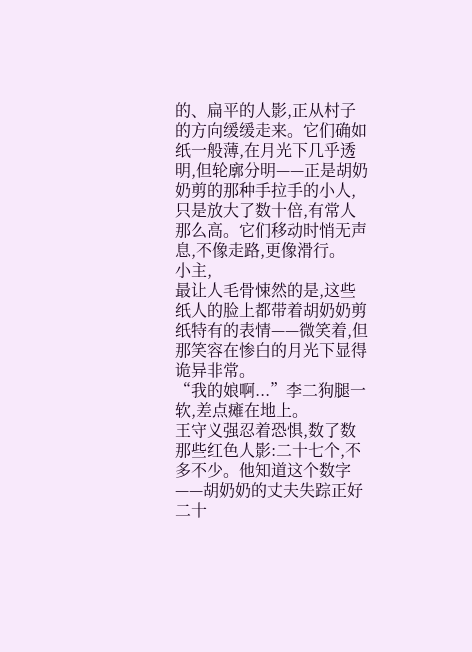的、扁平的人影,正从村子的方向缓缓走来。它们确如纸一般薄,在月光下几乎透明,但轮廓分明——正是胡奶奶剪的那种手拉手的小人,只是放大了数十倍,有常人那么高。它们移动时悄无声息,不像走路,更像滑行。
小主,
最让人毛骨悚然的是,这些纸人的脸上都带着胡奶奶剪纸特有的表情——微笑着,但那笑容在惨白的月光下显得诡异非常。
“我的娘啊...”李二狗腿一软,差点瘫在地上。
王守义强忍着恐惧,数了数那些红色人影:二十七个,不多不少。他知道这个数字——胡奶奶的丈夫失踪正好二十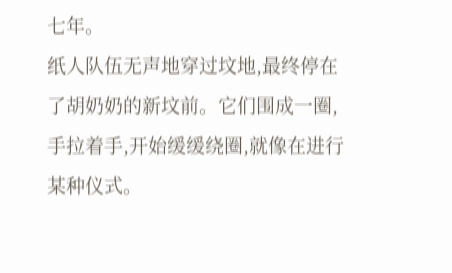七年。
纸人队伍无声地穿过坟地,最终停在了胡奶奶的新坟前。它们围成一圈,手拉着手,开始缓缓绕圈,就像在进行某种仪式。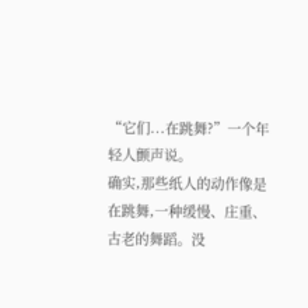“它们...在跳舞?”一个年轻人颤声说。
确实,那些纸人的动作像是在跳舞,一种缓慢、庄重、古老的舞蹈。没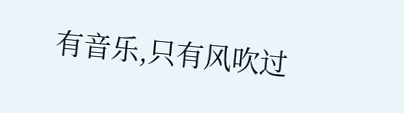有音乐,只有风吹过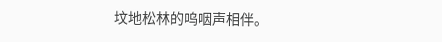坟地松林的呜咽声相伴。